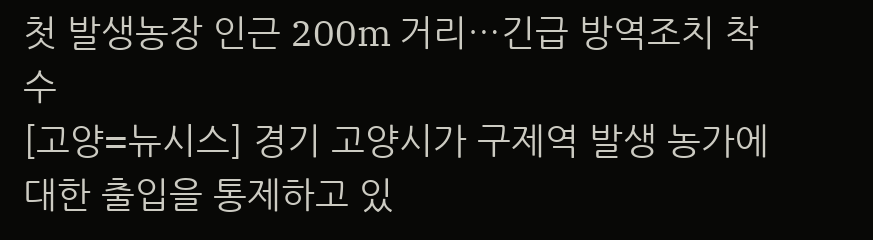첫 발생농장 인근 200m 거리…긴급 방역조치 착수
[고양=뉴시스] 경기 고양시가 구제역 발생 농가에 대한 출입을 통제하고 있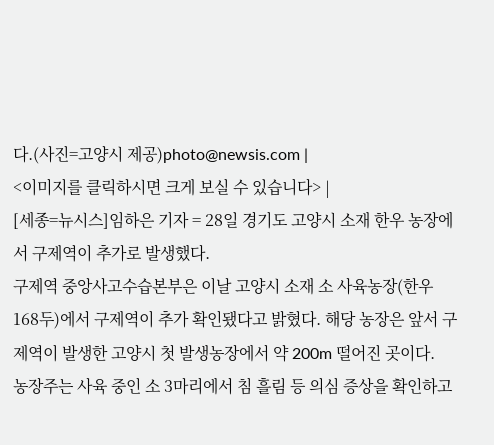다.(사진=고양시 제공)photo@newsis.com |
<이미지를 클릭하시면 크게 보실 수 있습니다> |
[세종=뉴시스]임하은 기자 = 28일 경기도 고양시 소재 한우 농장에서 구제역이 추가로 발생했다.
구제역 중앙사고수습본부은 이날 고양시 소재 소 사육농장(한우 168두)에서 구제역이 추가 확인됐다고 밝혔다. 해당 농장은 앞서 구제역이 발생한 고양시 첫 발생농장에서 약 200m 떨어진 곳이다.
농장주는 사육 중인 소 3마리에서 침 흘림 등 의심 증상을 확인하고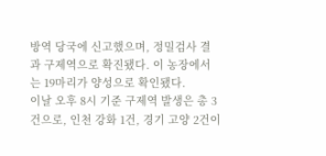방역 당국에 신고했으며, 정밀검사 결과 구제역으로 확진됐다. 이 농장에서는 19마리가 양성으로 확인됐다.
이날 오후 8시 기준 구제역 발생은 총 3건으로, 인천 강화 1건, 경기 고양 2건이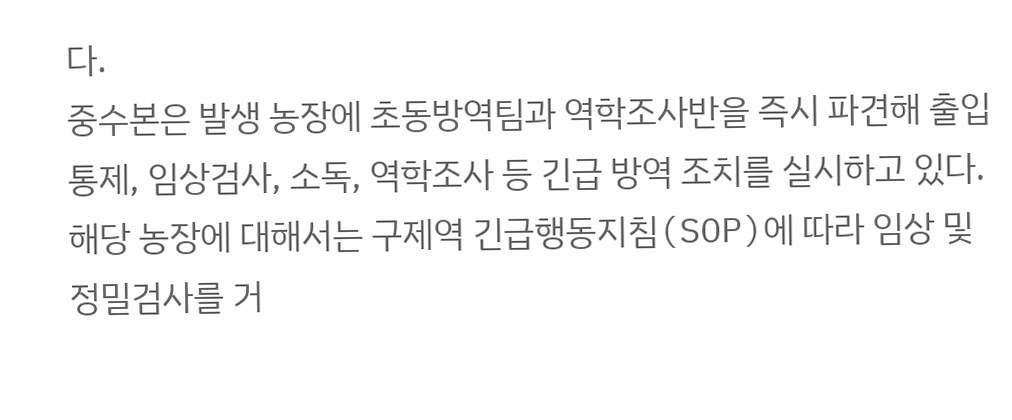다.
중수본은 발생 농장에 초동방역팀과 역학조사반을 즉시 파견해 출입 통제, 임상검사, 소독, 역학조사 등 긴급 방역 조치를 실시하고 있다. 해당 농장에 대해서는 구제역 긴급행동지침(SOP)에 따라 임상 및 정밀검사를 거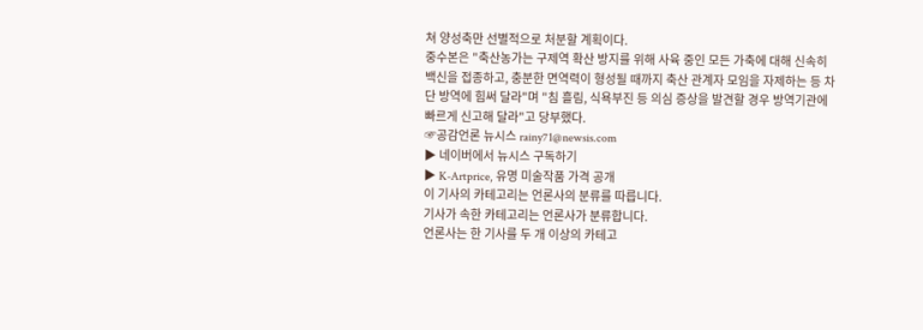쳐 양성축만 선별적으로 처분할 계획이다.
중수본은 "축산농가는 구제역 확산 방지를 위해 사육 중인 모든 가축에 대해 신속히 백신을 접종하고, 충분한 면역력이 형성될 때까지 축산 관계자 모임을 자제하는 등 차단 방역에 힘써 달라"며 "침 흘림, 식욕부진 등 의심 증상을 발견할 경우 방역기관에 빠르게 신고해 달라"고 당부했다.
☞공감언론 뉴시스 rainy71@newsis.com
▶ 네이버에서 뉴시스 구독하기
▶ K-Artprice, 유명 미술작품 가격 공개
이 기사의 카테고리는 언론사의 분류를 따릅니다.
기사가 속한 카테고리는 언론사가 분류합니다.
언론사는 한 기사를 두 개 이상의 카테고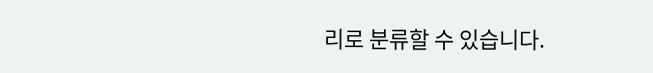리로 분류할 수 있습니다.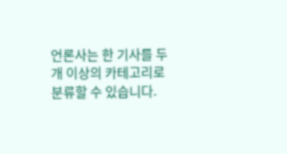언론사는 한 기사를 두 개 이상의 카테고리로 분류할 수 있습니다.